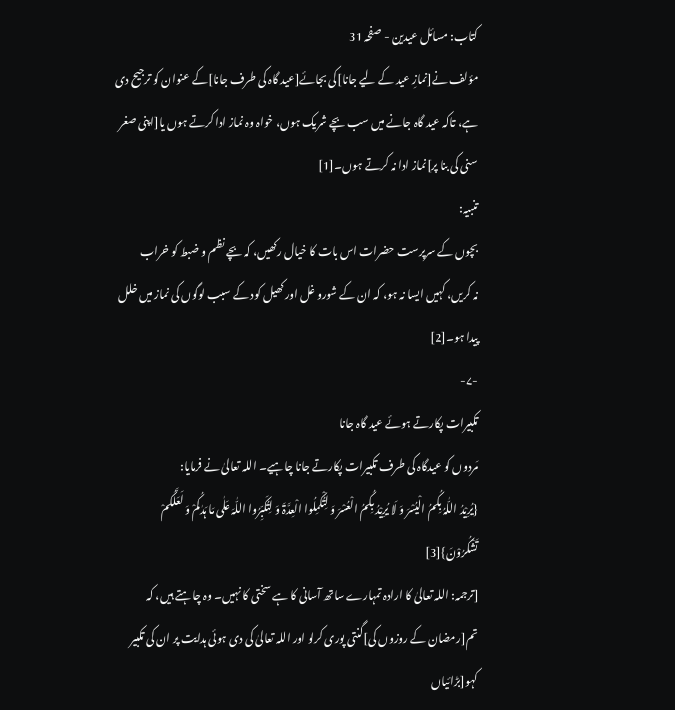کتاب: مسائل عیدین - صفحہ 31
مؤلف نے[نمازِ عید کے لیے جانا]کی بجائے[عید گاہ کی طرف جانا]کے عنوان کو ترجیح دی ہے، تاکہ عید گاہ جانے میں سب بچے شریک ہوں، خواہ وہ نماز ادا کرتے ہوں یا[اپنی صغر سنی کی بنا پر]نماز ادا نہ کرتے ہوں۔[1]
تنبیہ:
بچوں کے سرپرست حضرات اس بات کا خیال رکھیں، کہ بچے نظم و ضبط کو خراب
نہ کریں، کہیں ایسا نہ ہو، کہ ان کے شورو غل اور کھیل کود کے سبب لوگوں کی نماز میں خلل پیدا ہو۔[2]
-۷-
تکبیرات پکارتے ہوئے عید گاہ جانا
مَردوں کو عیدگاہ کی طرف تکبیرات پکارتے جانا چاہیے۔ اللہ تعالیٰ نے فرمایا:
{یُرِیْدُ اللّٰہُ بِکُمُ الْیُسْرَ وَ لَا یُرِیْدُ بِکُمُ الْعُسْرَ وَ لِتُکْمِلُوا الْعِدَّۃَ وَ لِتُکَبِّرُوا اللّٰہَ عَلٰی مَا ہَدٰکُمْ وَ لَعَلَّکُمْ تَشْکُرُوْنَ}[3]
[ترجمہ: اللہ تعالیٰ کا ارادہ تمہارے ساتھ آسانی کا ہے سختی کا نہیں۔ وہ چاہتے ہیں، کہ تم[رمضان کے روزوں کی]گنتی پوری کرلو اور اللہ تعالیٰ کی دی ہوئی ہدایت پر ان کی تکبیر کہو[بڑائیاں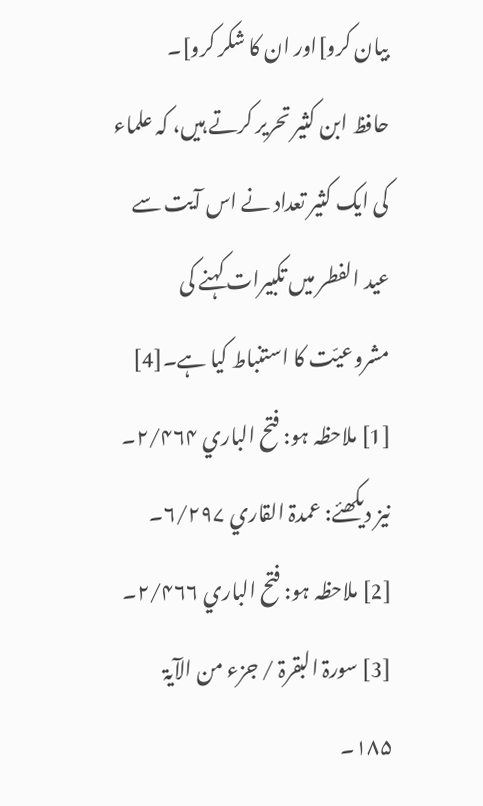بیان کرو]اور ان کا شکر کرو]۔
حافظ ابن کثیر تحریر کرتے ہیں، کہ علماء کی ایک کثیر تعداد نے اس آیت سے عید الفطر میں تکبیرات کہنے کی مشروعیّت کا استنباط کیا ہے۔[4]
[1] ملاحظہ ہو: فتح الباري ۲/۴۶۴۔ نیز دیکھئے: عمدۃ القاري ۶/۲۹۷۔
[2] ملاحظہ ہو: فتح الباري ۲/۴۶۶۔
[3] سورۃ البقرۃ / جزء من الآیۃ ۱۸۵۔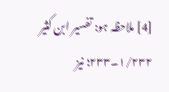[4] ملاحظہ ہو: تفسیر ابن کثیر ۱/۲۳۲۔۲۳۳؛ نیز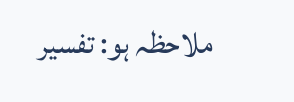ملاحظہ ہو: تفسیر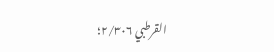القرطبي ۲/۳۰۶؛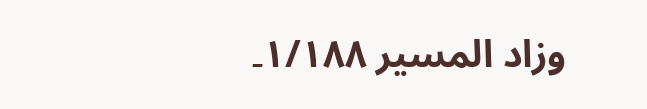وزاد المسیر ۱/۱۸۸۔